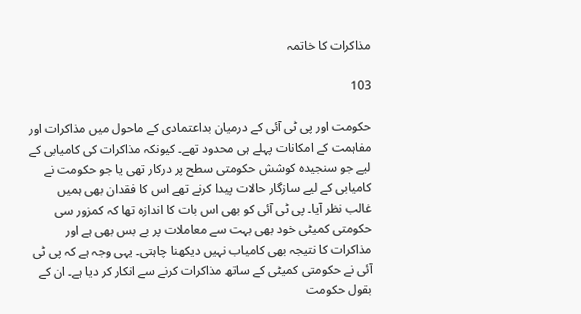مذاکرات کا خاتمہ

103

حکومت اور پی ٹی آئی کے درمیان بداعتمادی کے ماحول میں مذاکرات اور مفاہمت کے امکانات پہلے ہی محدود تھے۔ کیونکہ مذاکرات کی کامیابی کے لیے جو سنجیدہ کوشش حکومتی سطح پر درکار تھی یا جو حکومت نے کامیابی کے لیے سازگار حالات پیدا کرنے تھے اس کا فقدان بھی ہمیں غالب نظر آیا۔ پی ٹی آئی کو بھی اس بات کا اندازہ تھا کہ کمزور سی حکومتی کمیٹی خود بھی بہت سے معاملات پر بے بس بھی ہے اور مذاکرات کا نتیجہ بھی کامیاب نہیں دیکھنا چاہتی۔ یہی وجہ ہے کہ پی ٹی آئی نے حکومتی کمیٹی کے ساتھ مذاکرات کرنے سے انکار کر دیا ہے۔ ان کے بقول حکومت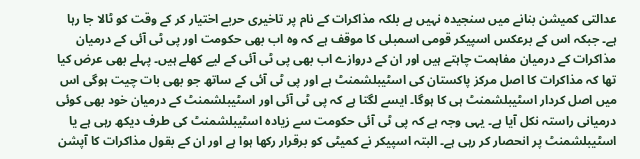عدالتی کمیشن بنانے میں سنجیدہ نہیں ہے بلکہ مذاکرات کے نام پر تاخیری حربے اختیار کر کے وقت کو ٹالا جا رہا ہے۔ جبکہ اس کے برعکس اسپیکر قومی اسمبلی کا موقف ہے کہ وہ اب بھی حکومت اور پی ٹی آئی کے درمیان مذاکرات کے درمیان مفاہمت چاہتے ہیں اور ان کے دروازے اب بھی پی ٹی آئی کے لیے کھلے ہیں۔ پہلے بھی عرض کیا تھا کہ مذاکرات کا اصل مرکز پاکستان کی اسٹیبلشمنٹ ہے اور پی ٹی آئی کے ساتھ جو بھی بات چیت ہوگی اس میں اصل کردار اسٹیبلشمنٹ ہی کا ہوگا۔ ایسے لگتا ہے کہ پی ٹی آئی اور اسٹیبلشمنٹ کے درمیان خود بھی کوئی درمیانی راستہ نکل آیا ہے۔ یہی وجہ ہے کہ پی ٹی آئی حکومت سے زیادہ اسٹیبلشمنٹ کی طرف دیکھ رہی ہے یا اسٹیبلشمنٹ پر انحصار کر رہی ہے۔ البتہ اسپیکر نے کمیٹی کو برقرار رکھا ہوا ہے اور ان کے بقول مذاکرات کا آپشن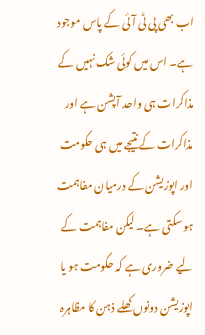اب بھی پی ٹی آئی کے پاس موجود ہے۔ اس میں کوئی شک نہیں کے مذاکرات ہی واحد آپشن ہے اور مذاکرات کے نتیجے میں ہی حکومت اور اپوزیشن کے درمیان مفاہمت ہو سکتی ہے۔ لیکن مفاہمت کے لیے ضروری ہے کہ حکومت ہو یا اپوزیشن دونوں کھلے ذہن کا مظاہرہ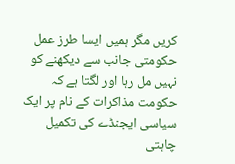کریں مگر ہمیں ایسا طرز عمل حکومتی جانب سے دیکھنے کو نہیں مل رہا اور لگتا ہے کہ حکومت مذاکرات کے نام پر ایک سیاسی ایجنڈے کی تکمیل چاہتی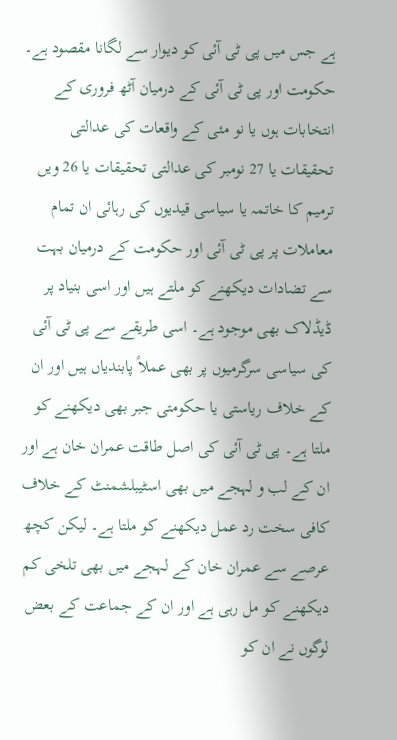ہے جس میں پی ٹی آئی کو دیوار سے لگانا مقصود ہے۔ حکومت اور پی ٹی آئی کے درمیان آٹھ فروری کے انتخابات ہوں یا نو مئی کے واقعات کی عدالتی تحقیقات یا 27 نومبر کی عدالتی تحقیقات یا 26 ویں ترمیم کا خاتمہ یا سیاسی قیدیوں کی رہائی ان تمام معاملات پر پی ٹی آئی اور حکومت کے درمیان بہت سے تضادات دیکھنے کو ملتے ہیں اور اسی بنیاد پر ڈیڈلاک بھی موجود ہے۔ اسی طریقے سے پی ٹی آئی کی سیاسی سرگرمیوں پر بھی عملاً پابندیاں ہیں اور ان کے خلاف ریاستی یا حکومتی جبر بھی دیکھنے کو ملتا ہے۔ پی ٹی آئی کی اصل طاقت عمران خان ہے اور ان کے لب و لہجے میں بھی اسٹیبلشمنٹ کے خلاف کافی سخت رد عمل دیکھنے کو ملتا ہے۔ لیکن کچھ عرصے سے عمران خان کے لہجے میں بھی تلخی کم دیکھنے کو مل رہی ہے اور ان کے جماعت کے بعض لوگوں نے ان کو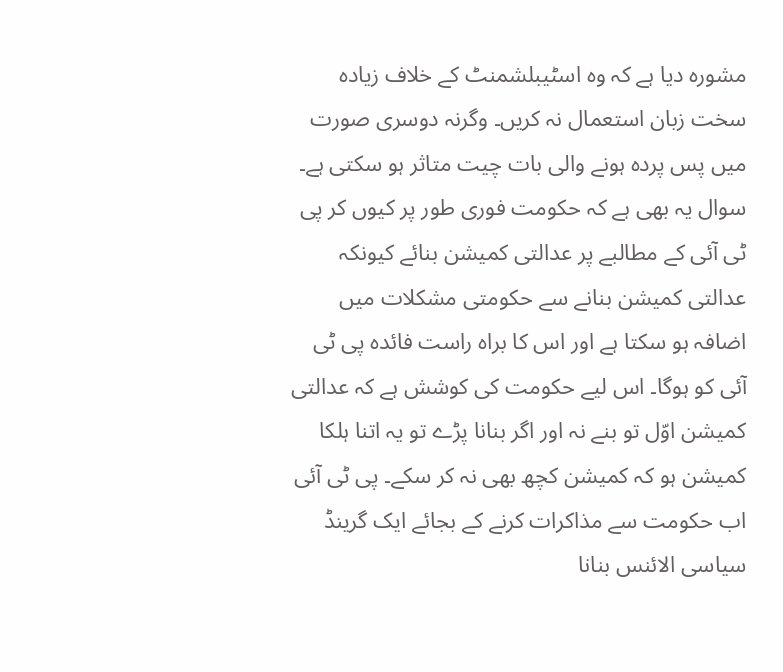مشورہ دیا ہے کہ وہ اسٹیبلشمنٹ کے خلاف زیادہ سخت زبان استعمال نہ کریں۔ وگرنہ دوسری صورت میں پس پردہ ہونے والی بات چیت متاثر ہو سکتی ہے۔ سوال یہ بھی ہے کہ حکومت فوری طور پر کیوں کر پی ٹی آئی کے مطالبے پر عدالتی کمیشن بنائے کیونکہ عدالتی کمیشن بنانے سے حکومتی مشکلات میں اضافہ ہو سکتا ہے اور اس کا براہ راست فائدہ پی ٹی آئی کو ہوگا۔ اس لیے حکومت کی کوشش ہے کہ عدالتی کمیشن اوّل تو بنے نہ اور اگر بنانا پڑے تو یہ اتنا ہلکا کمیشن ہو کہ کمیشن کچھ بھی نہ کر سکے۔ پی ٹی آئی اب حکومت سے مذاکرات کرنے کے بجائے ایک گرینڈ سیاسی الائنس بنانا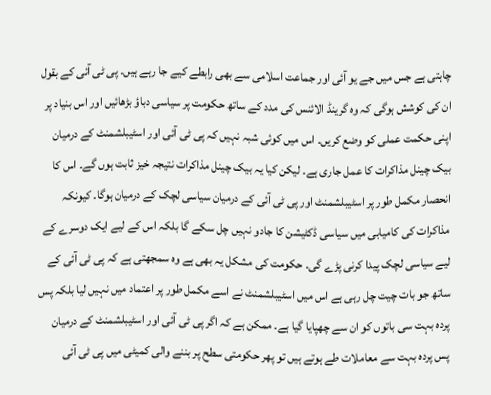چاہتی ہے جس میں جے یو آئی اور جماعت اسلامی سے بھی رابطے کیے جا رہے ہیں۔ پی ٹی آئی کے بقول ان کی کوشش ہوگی کہ وہ گرینڈ الائنس کی مدد کے ساتھ حکومت پر سیاسی دباؤ بڑھائیں اور اس بنیاد پر اپنی حکمت عملی کو وضع کریں۔ اس میں کوئی شبہ نہیں کہ پی ٹی آئی اور اسٹیبلشمنٹ کے درمیان بیک چینل مذاکرات کا عمل جاری ہے۔ لیکن کیا یہ بیک چینل مذاکرات نتیجہ خیز ثابت ہوں گے۔ اس کا انحصار مکمل طور پر اسٹیبلشمنٹ اور پی ٹی آئی کے درمیان سیاسی لچک کے درمیان ہوگا۔ کیونکہ مذاکرات کی کامیابی میں سیاسی ڈکٹیشن کا جادو نہیں چل سکے گا بلکہ اس کے لیے ایک دوسرے کے لیے سیاسی لچک پیدا کرنی پڑے گی۔ حکومت کی مشکل یہ بھی ہے وہ سمجھتی ہے کہ پی ٹی آئی کے ساتھ جو بات چیت چل رہی ہے اس میں اسٹیبلشمنٹ نے اسے مکمل طور پر اعتماد میں نہیں لیا بلکہ پس پردہ بہت سی باتوں کو ان سے چھپایا گیا ہے۔ ممکن ہے کہ اگر پی ٹی آئی اور اسٹیبلشمنٹ کے درمیان پس پردہ بہت سے معاملات طے ہوتے ہیں تو پھر حکومتی سطح پر بننے والی کمیٹی میں پی ٹی آئی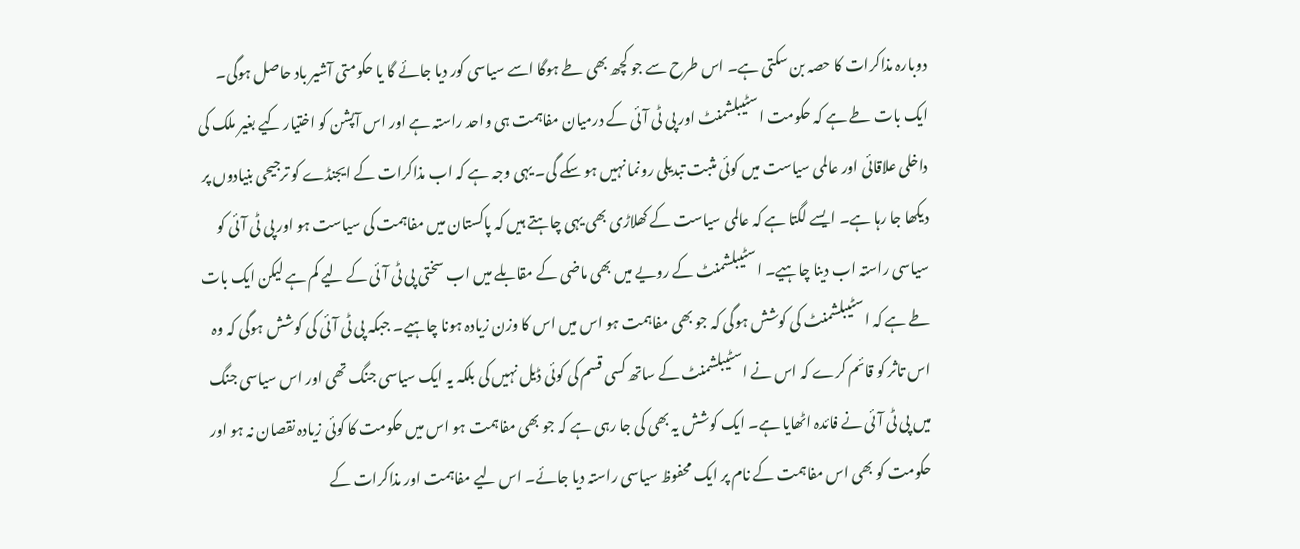دوبارہ مذاکرات کا حصہ بن سکتی ہے۔ اس طرح سے جو کچھ بھی طے ہوگا اسے سیاسی کور دیا جائے گا یا حکومتی آشیر باد حاصل ہوگی۔ ایک بات طے ہے کہ حکومت اسٹیبلشمنٹ اور پی ٹی آئی کے درمیان مفاہمت ہی واحد راستہ ہے اور اس آپشن کو اختیار کیے بغیر ملک کی داخلی علاقائی اور عالمی سیاست میں کوئی مثبت تبدیلی رونما نہیں ہو سکے گی۔ یہی وجہ ہے کہ اب مذاکرات کے ایجنڈے کو ترجیحی بنیادوں پر دیکھا جا رہا ہے۔ ایسے لگتا ہے کہ عالمی سیاست کے کھلاڑی بھی یہی چاہتے ہیں کہ پاکستان میں مفاہمت کی سیاست ہو اور پی ٹی آئی کو سیاسی راستہ اب دینا چاہیے۔ اسٹیبلشمنٹ کے رویے میں بھی ماضی کے مقابلے میں اب سختی پی ٹی آئی کے لیے کم ہے لیکن ایک بات طے ہے کہ اسٹیبلشمنٹ کی کوشش ہوگی کہ جو بھی مفاہمت ہو اس میں اس کا وزن زیادہ ہونا چاہیے۔ جبکہ پی ٹی آئی کی کوشش ہوگی کہ وہ اس تاثر کو قائم کرے کہ اس نے اسٹیبلشمنٹ کے ساتھ کسی قسم کی کوئی ڈیل نہیں کی بلکہ یہ ایک سیاسی جنگ تھی اور اس سیاسی جنگ میں پی ٹی آئی نے فائدہ اٹھایا ہے۔ ایک کوشش یہ بھی کی جا رہی ہے کہ جو بھی مفاہمت ہو اس میں حکومت کا کوئی زیادہ نقصان نہ ہو اور حکومت کو بھی اس مفاہمت کے نام پر ایک محفوظ سیاسی راستہ دیا جائے۔ اس لیے مفاہمت اور مذاکرات کے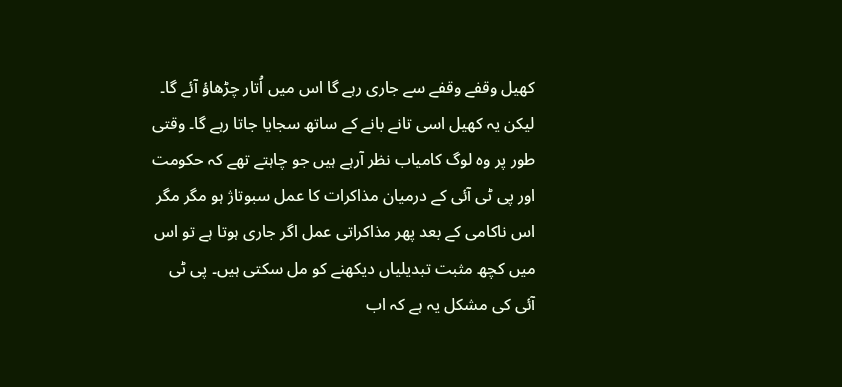کھیل وقفے وقفے سے جاری رہے گا اس میں اُتار چڑھاؤ آئے گا۔ لیکن یہ کھیل اسی تانے بانے کے ساتھ سجایا جاتا رہے گا۔ وقتی طور پر وہ لوگ کامیاب نظر آرہے ہیں جو چاہتے تھے کہ حکومت اور پی ٹی آئی کے درمیان مذاکرات کا عمل سبوتاژ ہو مگر مگر اس ناکامی کے بعد پھر مذاکراتی عمل اگر جاری ہوتا ہے تو اس میں کچھ مثبت تبدیلیاں دیکھنے کو مل سکتی ہیں۔ پی ٹی آئی کی مشکل یہ ہے کہ اب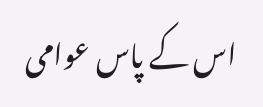اس کے پاس عوامی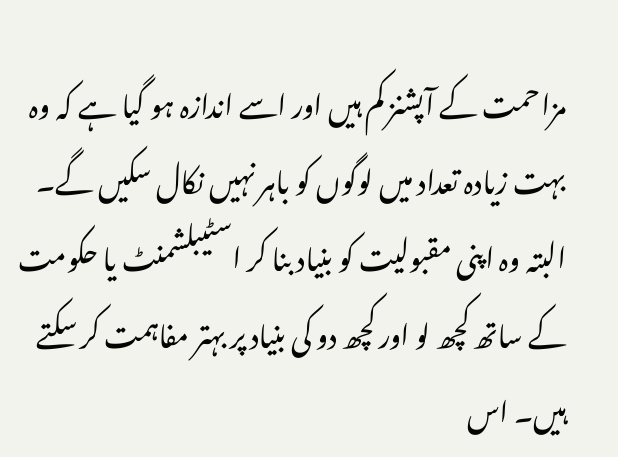مزاحمت کے آپشنز کم ہیں اور اسے اندازہ ہو گیا ہے کہ وہ بہت زیادہ تعداد میں لوگوں کو باہر نہیں نکال سکیں گے۔ البتہ وہ اپنی مقبولیت کو بنیاد بنا کر اسٹیبلشمنٹ یا حکومت کے ساتھ کچھ لو اور کچھ دو کی بنیاد پر بہتر مفاہمت کر سکتے ہیں۔ اس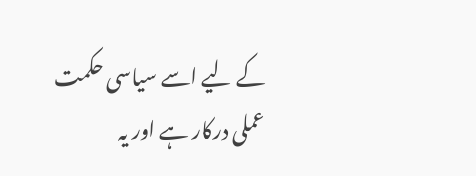کے لیے اسے سیاسی حکمت عملی درکار ہے اور یہ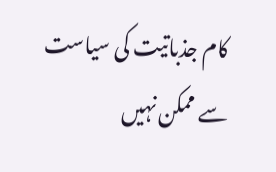کام جذباتیت کی سیاست سے ممکن نہیں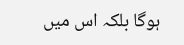ہوگا بلکہ اس میں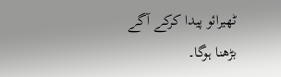ٹھیرائو پیدا کرکے آگے بڑھنا ہوگا۔